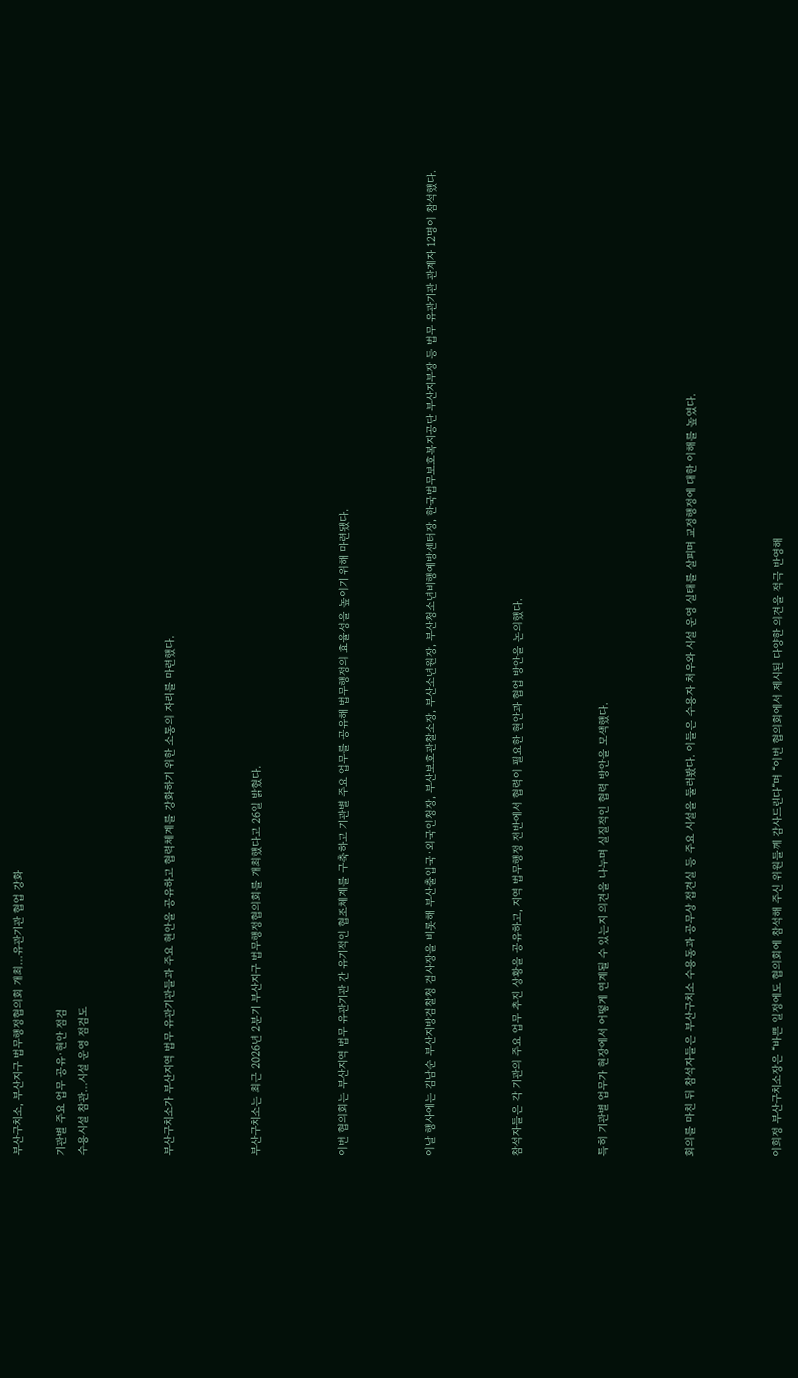부산구치소, 부산지구 법무행정협의회 개최…유관기관 협업 강화

기관별 주요 업무 공유·현안 점검
수용시설 참관…시설 운영 점검도



부산구치소가 부산지역 법무 유관기관들과 주요 현안을 공유하고 협력체계를 강화하기 위한 소통의 자리를 마련했다.



부산구치소는 최근 2026년 2분기 부산지구 법무행정협의회를 개최했다고 26일 밝혔다.



이번 협의회는 부산지역 법무 유관기관 간 유기적인 협조체계를 구축하고 기관별 주요 업무를 공유해 법무행정의 효율성을 높이기 위해 마련됐다.



이날 행사에는 김남순 부산지방검찰청 검사장을 비롯해 부산출입국·외국인청장, 부산보호관찰소장, 부산소년원장, 부산청소년비행예방센터장, 한국법무보호복지공단 부산지부장 등 법무 유관기관 관계자 12명이 참석했다.



참석자들은 각 기관의 주요 업무 추진 상황을 공유하고, 지역 법무행정 전반에서 협력이 필요한 현안과 협업 방안을 논의했다.



특히 기관별 업무가 현장에서 어떻게 연계될 수 있는지 의견을 나누며 실질적인 협력 방안을 모색했다.



회의를 마친 뒤 참석자들은 부산구치소 수용동과 공무상 접견실 등 주요 시설을 둘러봤다. 이들은 수용자 처우와 시설 운영 실태를 살피며 교정행정에 대한 이해를 높였다.



이희정 부산구치소장은 “바쁜 일정에도 협의회에 참석해 주신 위원들께 감사드린다”며 “이번 협의회에서 제시된 다양한 의견을 적극 반영해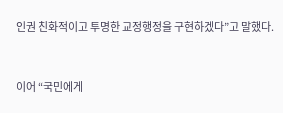인권 친화적이고 투명한 교정행정을 구현하겠다”고 말했다.



이어 “국민에게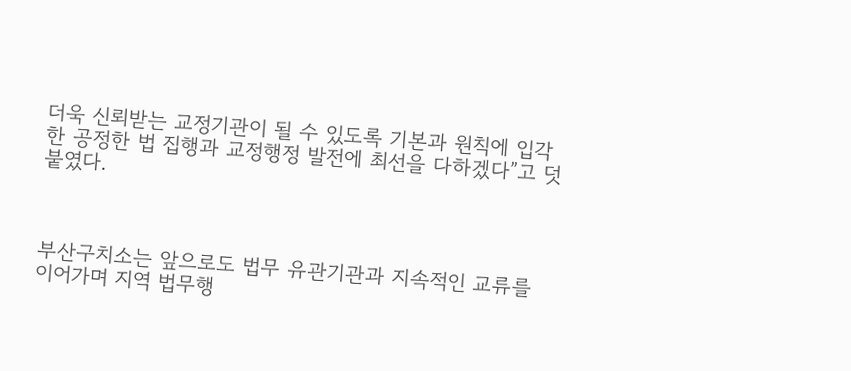더욱 신뢰받는 교정기관이 될 수 있도록 기본과 원칙에 입각한 공정한 법 집행과 교정행정 발전에 최선을 다하겠다”고 덧붙였다.



부산구치소는 앞으로도 법무 유관기관과 지속적인 교류를 이어가며 지역 법무행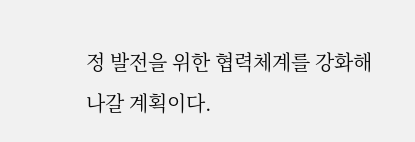정 발전을 위한 협력체계를 강화해 나갈 계획이다.